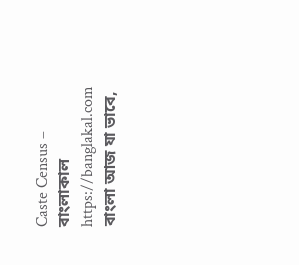Caste Census – বাংলাকাল https://banglakal.com বাংলা আজ যা ভাবে,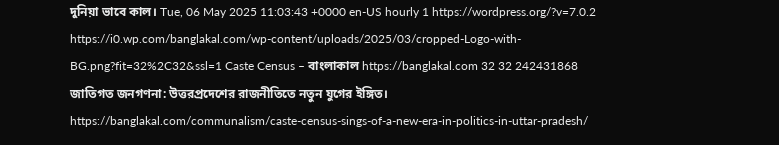দুনিয়া ভাবে কাল। Tue, 06 May 2025 11:03:43 +0000 en-US hourly 1 https://wordpress.org/?v=7.0.2 https://i0.wp.com/banglakal.com/wp-content/uploads/2025/03/cropped-Logo-with-BG.png?fit=32%2C32&ssl=1 Caste Census – বাংলাকাল https://banglakal.com 32 32 242431868 জাতিগত জনগণনা: উত্তরপ্রদেশের রাজনীতিতে নতুন যুগের ইঙ্গিত। https://banglakal.com/communalism/caste-census-sings-of-a-new-era-in-politics-in-uttar-pradesh/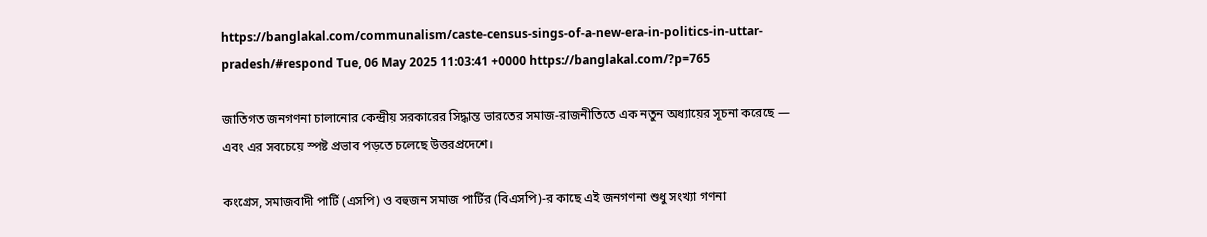https://banglakal.com/communalism/caste-census-sings-of-a-new-era-in-politics-in-uttar-pradesh/#respond Tue, 06 May 2025 11:03:41 +0000 https://banglakal.com/?p=765

জাতিগত জনগণনা চালানোর কেন্দ্রীয় সরকারের সিদ্ধান্ত ভারতের সমাজ-রাজনীতিতে এক নতুন অধ্যায়ের সূচনা করেছে — এবং এর সবচেয়ে স্পষ্ট প্রভাব পড়তে চলেছে উত্তরপ্রদেশে।

কংগ্রেস, সমাজবাদী পার্টি (এসপি) ও বহুজন সমাজ পার্টির (বিএসপি)-র কাছে এই জনগণনা শুধু সংখ্যা গণনা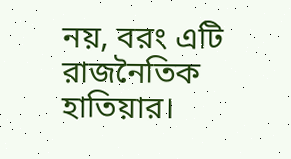নয়, বরং এটি রাজনৈতিক হাতিয়ার।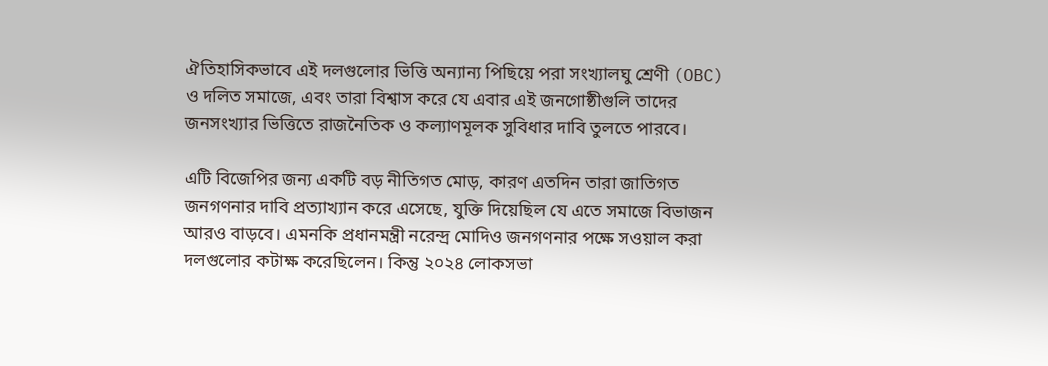ঐতিহাসিকভাবে এই দলগুলোর ভিত্তি অন্যান্য পিছিয়ে পরা সংখ্যালঘু শ্রেণী (OBC) ও দলিত সমাজে, এবং তারা বিশ্বাস করে যে এবার এই জনগোষ্ঠীগুলি তাদের জনসংখ্যার ভিত্তিতে রাজনৈতিক ও কল্যাণমূলক সুবিধার দাবি তুলতে পারবে।

এটি বিজেপির জন্য একটি বড় নীতিগত মোড়, কারণ এতদিন তারা জাতিগত জনগণনার দাবি প্রত্যাখ্যান করে এসেছে, যুক্তি দিয়েছিল যে এতে সমাজে বিভাজন আরও বাড়বে। এমনকি প্রধানমন্ত্রী নরেন্দ্র মোদিও জনগণনার পক্ষে সওয়াল করা দলগুলোর কটাক্ষ করেছিলেন। কিন্তু ২০২৪ লোকসভা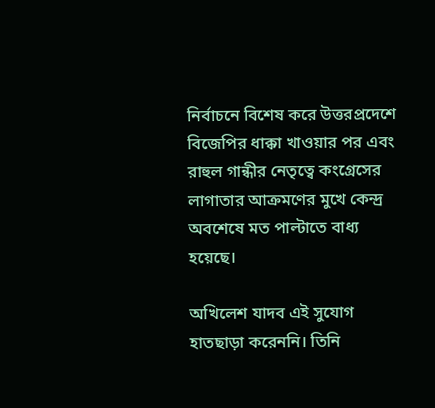নির্বাচনে বিশেষ করে উত্তরপ্রদেশে বিজেপির ধাক্কা খাওয়ার পর এবং রাহুল গান্ধীর নেতৃত্বে কংগ্রেসের লাগাতার আক্রমণের মুখে কেন্দ্র অবশেষে মত পাল্টাতে বাধ্য হয়েছে।

অখিলেশ যাদব এই সুযোগ হাতছাড়া করেননি। তিনি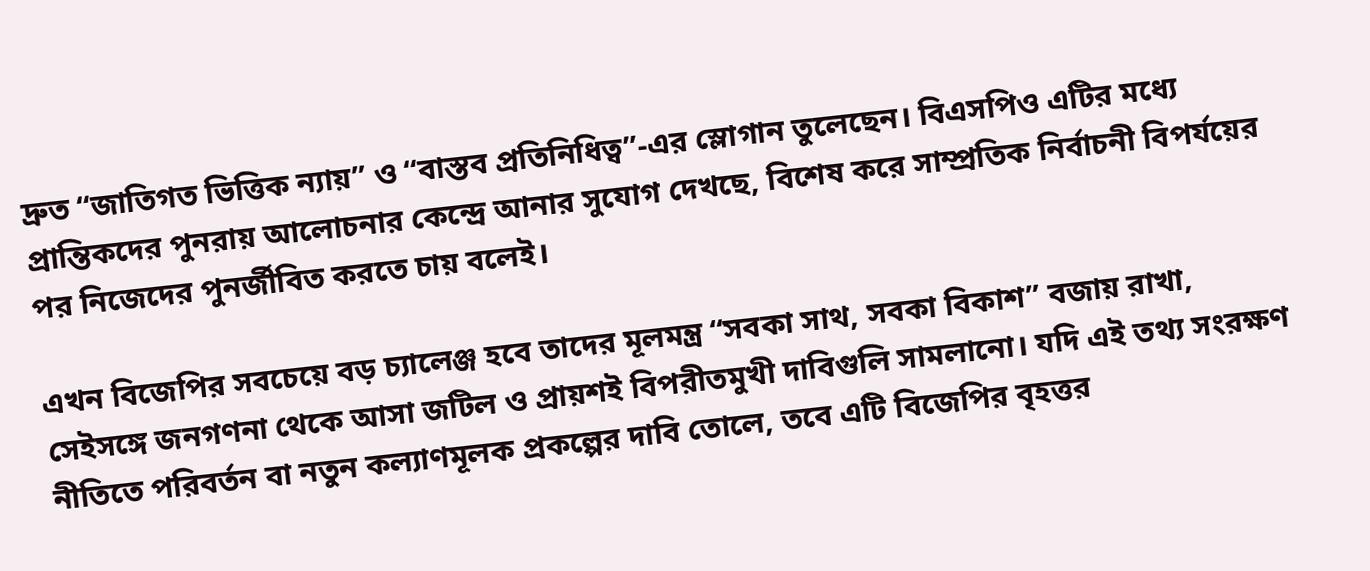দ্রুত “জাতিগত ভিত্তিক ন্যায়” ও “বাস্তব প্রতিনিধিত্ব”-এর স্লোগান তুলেছেন। বিএসপিও এটির মধ্যে প্রান্তিকদের পুনরায় আলোচনার কেন্দ্রে আনার সুযোগ দেখছে, বিশেষ করে সাম্প্রতিক নির্বাচনী বিপর্যয়ের পর নিজেদের পুনর্জীবিত করতে চায় বলেই।

এখন বিজেপির সবচেয়ে বড় চ্যালেঞ্জ হবে তাদের মূলমন্ত্র “সবকা সাথ, সবকা বিকাশ” বজায় রাখা, সেইসঙ্গে জনগণনা থেকে আসা জটিল ও প্রায়শই বিপরীতমুখী দাবিগুলি সামলানো। যদি এই তথ্য সংরক্ষণ নীতিতে পরিবর্তন বা নতুন কল্যাণমূলক প্রকল্পের দাবি তোলে, তবে এটি বিজেপির বৃহত্তর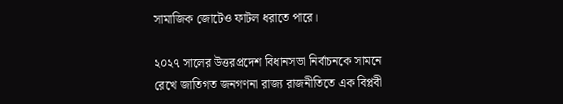সামাজিক জোটেও ফাটল ধরাতে পারে।

২০২৭ সালের উত্তরপ্রদেশ বিধানসভা নির্বাচনকে সামনে রেখে জাতিগত জনগণনা রাজ্য রাজনীতিতে এক বিপ্লবী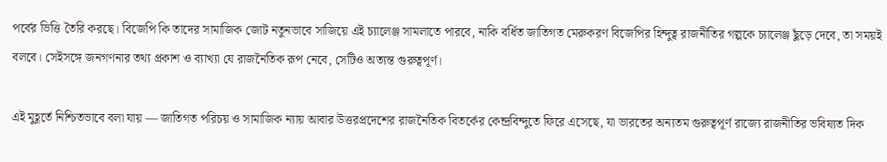পর্বের ভিত্তি তৈরি করছে। বিজেপি কি তাদের সামাজিক জোট নতুনভাবে সাজিয়ে এই চ্যালেঞ্জ সামলাতে পারবে, নাকি বর্ধিত জাতিগত মেরুকরণ বিজেপির হিন্দুত্ব রাজনীতির গল্পকে চ্যালেঞ্জ ছুঁড়ে দেবে, তা সময়ই বলবে। সেইসঙ্গে জনগণনার তথ্য প্রকাশ ও ব্যাখ্যা যে রাজনৈতিক রূপ নেবে, সেটিও অত্যন্ত গুরুত্বপূর্ণ।

এই মুহূর্তে নিশ্চিতভাবে বলা যায় — জাতিগত পরিচয় ও সামাজিক ন্যায় আবার উত্তরপ্রদেশের রাজনৈতিক বিতর্কের কেন্দ্রবিন্দুতে ফিরে এসেছে, যা ভারতের অন্যতম গুরুত্বপূর্ণ রাজ্যে রাজনীতির ভবিষ্যত দিক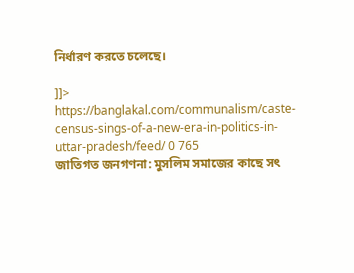নির্ধারণ করতে চলেছে।

]]>
https://banglakal.com/communalism/caste-census-sings-of-a-new-era-in-politics-in-uttar-pradesh/feed/ 0 765
জাতিগত জনগণনা: মুসলিম সমাজের কাছে সৎ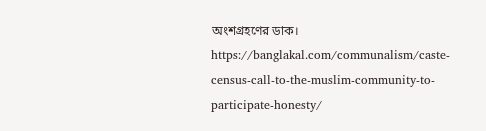অংশগ্রহণের ডাক। https://banglakal.com/communalism/caste-census-call-to-the-muslim-community-to-participate-honesty/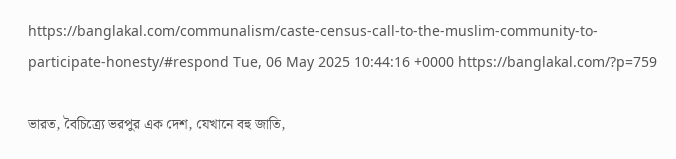https://banglakal.com/communalism/caste-census-call-to-the-muslim-community-to-participate-honesty/#respond Tue, 06 May 2025 10:44:16 +0000 https://banglakal.com/?p=759

ভারত, বৈচিত্র্যে ভরপুর এক দেশ, যেখানে বহু জাতি,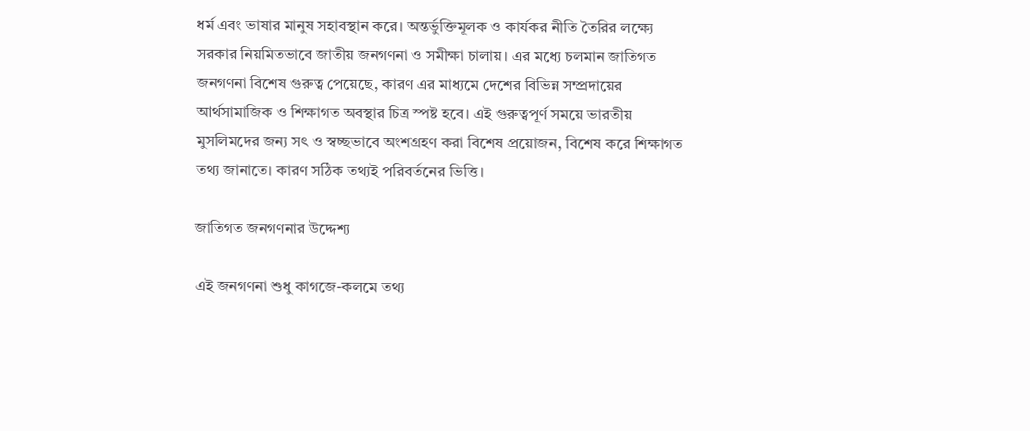ধর্ম এবং ভাষার মানুষ সহাবস্থান করে। অন্তর্ভুক্তিমূলক ও কার্যকর নীতি তৈরির লক্ষ্যে সরকার নিয়মিতভাবে জাতীয় জনগণনা ও সমীক্ষা চালায়। এর মধ্যে চলমান জাতিগত জনগণনা বিশেষ গুরুত্ব পেয়েছে, কারণ এর মাধ্যমে দেশের বিভিন্ন সম্প্রদায়ের আর্থসামাজিক ও শিক্ষাগত অবস্থার চিত্র স্পষ্ট হবে। এই গুরুত্বপূর্ণ সময়ে ভারতীয় মুসলিমদের জন্য সৎ ও স্বচ্ছভাবে অংশগ্রহণ করা বিশেষ প্রয়োজন, বিশেষ করে শিক্ষাগত তথ্য জানাতে। কারণ সঠিক তথ্যই পরিবর্তনের ভিত্তি।

জাতিগত জনগণনার উদ্দেশ্য

এই জনগণনা শুধু কাগজে-কলমে তথ্য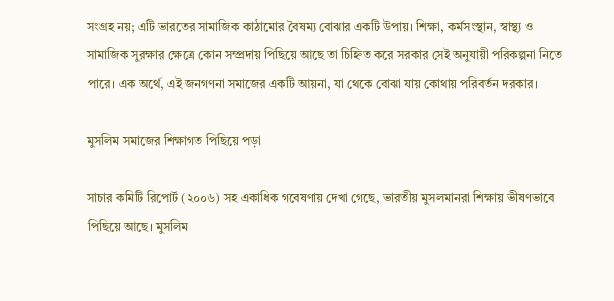সংগ্রহ নয়; এটি ভারতের সামাজিক কাঠামোর বৈষম্য বোঝার একটি উপায়। শিক্ষা, কর্মসংস্থান, স্বাস্থ্য ও সামাজিক সুরক্ষার ক্ষেত্রে কোন সম্প্রদায় পিছিয়ে আছে তা চিহ্নিত করে সরকার সেই অনুযায়ী পরিকল্পনা নিতে পারে। এক অর্থে, এই জনগণনা সমাজের একটি আয়না, যা থেকে বোঝা যায় কোথায় পরিবর্তন দরকার।

মুসলিম সমাজের শিক্ষাগত পিছিয়ে পড়া

সাচার কমিটি রিপোর্ট (২০০৬) সহ একাধিক গবেষণায় দেখা গেছে, ভারতীয় মুসলমানরা শিক্ষায় ভীষণভাবে পিছিয়ে আছে। মুসলিম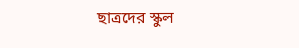ছাত্রদের স্কুল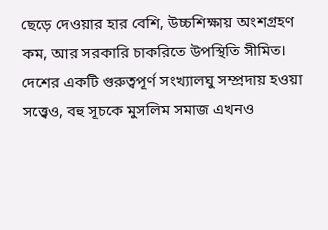ছেড়ে দেওয়ার হার বেশি, উচ্চশিক্ষায় অংশগ্রহণ কম, আর সরকারি চাকরিতে উপস্থিতি সীমিত। দেশের একটি গুরুত্বপূর্ণ সংখ্যালঘু সম্প্রদায় হওয়া সত্ত্বেও, বহু সূচকে মুসলিম সমাজ এখনও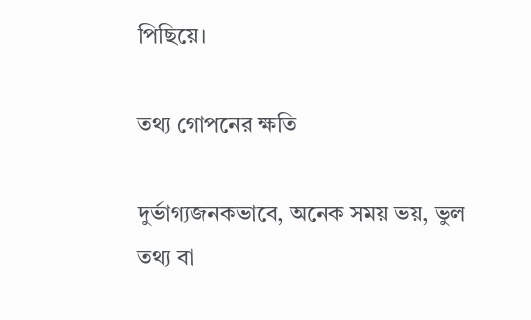পিছিয়ে।

তথ্য গোপনের ক্ষতি

দুর্ভাগ্যজনকভাবে, অনেক সময় ভয়, ভুল তথ্য বা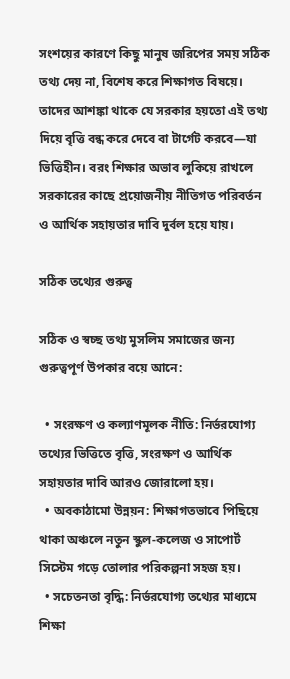সংশয়ের কারণে কিছু মানুষ জরিপের সময় সঠিক তথ্য দেয় না, বিশেষ করে শিক্ষাগত বিষয়ে। তাদের আশঙ্কা থাকে যে সরকার হয়তো এই তথ্য দিয়ে বৃত্তি বন্ধ করে দেবে বা টার্গেট করবে—যা ভিত্তিহীন। বরং শিক্ষার অভাব লুকিয়ে রাখলে সরকারের কাছে প্রয়োজনীয় নীতিগত পরিবর্তন ও আর্থিক সহায়তার দাবি দুর্বল হয়ে যায়।

সঠিক তথ্যের গুরুত্ব

সঠিক ও স্বচ্ছ তথ্য মুসলিম সমাজের জন্য গুরুত্বপূর্ণ উপকার বয়ে আনে:

  • সংরক্ষণ ও কল্যাণমূলক নীতি: নির্ভরযোগ্য তথ্যের ভিত্তিতে বৃত্তি, সংরক্ষণ ও আর্থিক সহায়তার দাবি আরও জোরালো হয়।
  • অবকাঠামো উন্নয়ন: শিক্ষাগতভাবে পিছিয়ে থাকা অঞ্চলে নতুন স্কুল-কলেজ ও সাপোর্ট সিস্টেম গড়ে তোলার পরিকল্পনা সহজ হয়।
  • সচেতনতা বৃদ্ধি: নির্ভরযোগ্য তথ্যের মাধ্যমে শিক্ষা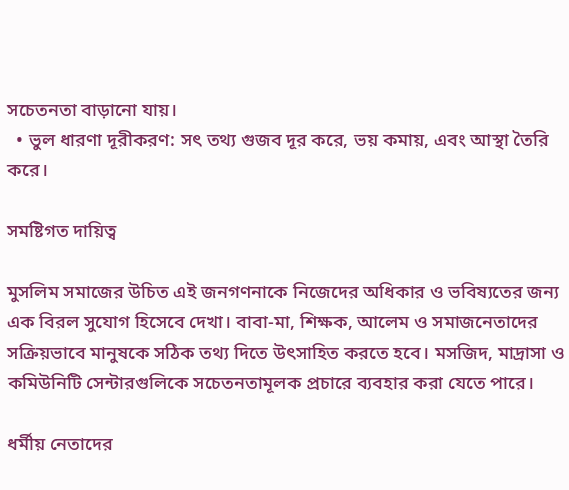সচেতনতা বাড়ানো যায়।
  • ভুল ধারণা দূরীকরণ: সৎ তথ্য গুজব দূর করে, ভয় কমায়, এবং আস্থা তৈরি করে।

সমষ্টিগত দায়িত্ব

মুসলিম সমাজের উচিত এই জনগণনাকে নিজেদের অধিকার ও ভবিষ্যতের জন্য এক বিরল সুযোগ হিসেবে দেখা। বাবা-মা, শিক্ষক, আলেম ও সমাজনেতাদের সক্রিয়ভাবে মানুষকে সঠিক তথ্য দিতে উৎসাহিত করতে হবে। মসজিদ, মাদ্রাসা ও কমিউনিটি সেন্টারগুলিকে সচেতনতামূলক প্রচারে ব্যবহার করা যেতে পারে।

ধর্মীয় নেতাদের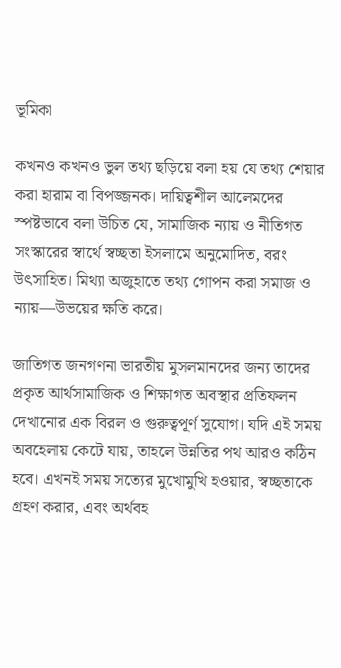ভূমিকা

কখনও কখনও ভুল তথ্য ছড়িয়ে বলা হয় যে তথ্য শেয়ার করা হারাম বা বিপজ্জনক। দায়িত্বশীল আলেমদের স্পষ্টভাবে বলা উচিত যে, সামাজিক ন্যায় ও নীতিগত সংস্কারের স্বার্থে স্বচ্ছতা ইসলামে অনুমোদিত, বরং উৎসাহিত। মিথ্যা অজুহাতে তথ্য গোপন করা সমাজ ও ন্যায়—উভয়ের ক্ষতি করে।

জাতিগত জনগণনা ভারতীয় মুসলমানদের জন্য তাদের প্রকৃত আর্থসামাজিক ও শিক্ষাগত অবস্থার প্রতিফলন দেখানোর এক বিরল ও গুরুত্বপূর্ণ সুযোগ। যদি এই সময় অবহেলায় কেটে যায়, তাহলে উন্নতির পথ আরও কঠিন হবে। এখনই সময় সত্যের মুখোমুখি হওয়ার, স্বচ্ছতাকে গ্রহণ করার, এবং অর্থবহ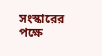সংস্কারের পক্ষে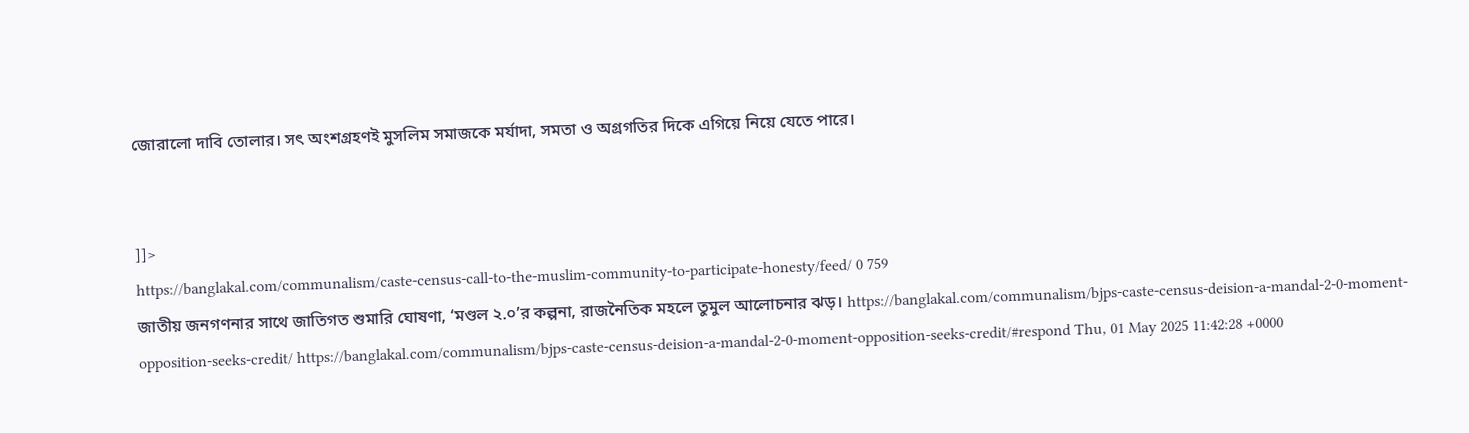জোরালো দাবি তোলার। সৎ অংশগ্রহণই মুসলিম সমাজকে মর্যাদা, সমতা ও অগ্রগতির দিকে এগিয়ে নিয়ে যেতে পারে।


]]>
https://banglakal.com/communalism/caste-census-call-to-the-muslim-community-to-participate-honesty/feed/ 0 759
জাতীয় জনগণনার সাথে জাতিগত শুমারি ঘোষণা, ‘মণ্ডল ২.০’র কল্পনা, রাজনৈতিক মহলে তুমুল আলোচনার ঝড়। https://banglakal.com/communalism/bjps-caste-census-deision-a-mandal-2-0-moment-opposition-seeks-credit/ https://banglakal.com/communalism/bjps-caste-census-deision-a-mandal-2-0-moment-opposition-seeks-credit/#respond Thu, 01 May 2025 11:42:28 +0000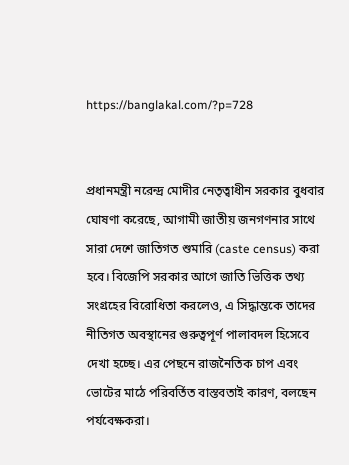https://banglakal.com/?p=728


প্রধানমন্ত্রী নরেন্দ্র মোদীর নেতৃত্বাধীন সরকার বুধবার ঘোষণা করেছে, আগামী জাতীয় জনগণনার সাথে সারা দেশে জাতিগত শুমারি (caste census) করা হবে। বিজেপি সরকার আগে জাতি ভিত্তিক তথ্য সংগ্রহের বিরোধিতা করলেও, এ সিদ্ধান্তকে তাদের নীতিগত অবস্থানের গুরুত্বপূর্ণ পালাবদল হিসেবে দেখা হচ্ছে। এর পেছনে রাজনৈতিক চাপ এবং ভোটের মাঠে পরিবর্তিত বাস্তবতাই কারণ, বলছেন পর্যবেক্ষকরা।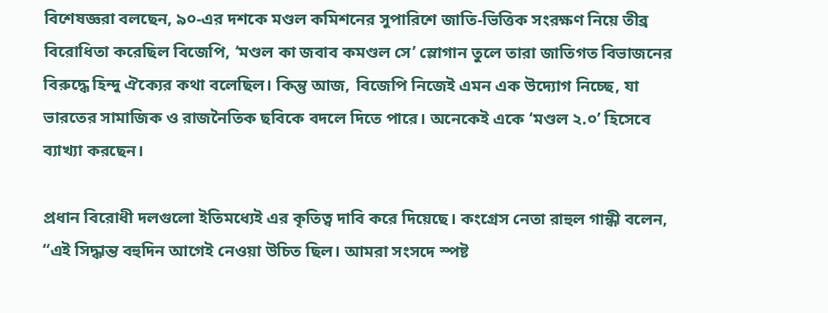বিশেষজ্ঞরা বলছেন, ৯০-এর দশকে মণ্ডল কমিশনের সুপারিশে জাতি-ভিত্তিক সংরক্ষণ নিয়ে তীব্র বিরোধিতা করেছিল বিজেপি, ‘মণ্ডল কা জবাব কমণ্ডল সে’ স্লোগান তুলে তারা জাতিগত বিভাজনের বিরুদ্ধে হিন্দু ঐক্যের কথা বলেছিল। কিন্তু আজ, বিজেপি নিজেই এমন এক উদ্যোগ নিচ্ছে, যা ভারতের সামাজিক ও রাজনৈতিক ছবিকে বদলে দিতে পারে। অনেকেই একে ‘মণ্ডল ২.০’ হিসেবে ব্যাখ্যা করছেন।

প্রধান বিরোধী দলগুলো ইতিমধ্যেই এর কৃতিত্ব দাবি করে দিয়েছে। কংগ্রেস নেতা রাহুল গান্ধী বলেন, “এই সিদ্ধান্ত বহুদিন আগেই নেওয়া উচিত ছিল। আমরা সংসদে স্পষ্ট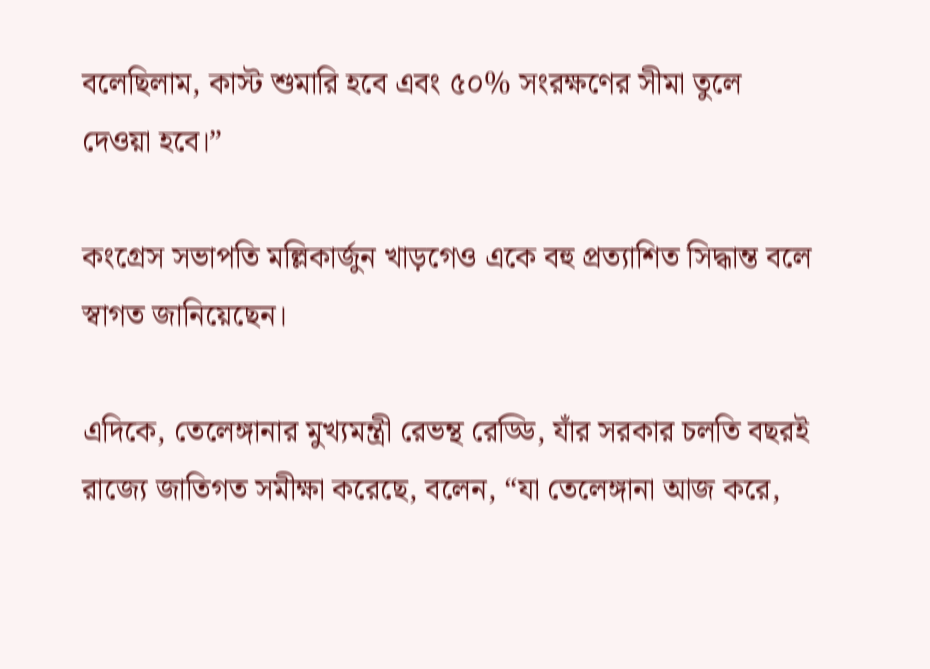বলেছিলাম, কাস্ট শুমারি হবে এবং ৫০% সংরক্ষণের সীমা তুলে দেওয়া হবে।”

কংগ্রেস সভাপতি মল্লিকার্জুন খাড়গেও একে বহু প্রত্যাশিত সিদ্ধান্ত বলে স্বাগত জানিয়েছেন।

এদিকে, তেলেঙ্গানার মুখ্যমন্ত্রী রেভন্থ রেড্ডি, যাঁর সরকার চলতি বছরই রাজ্যে জাতিগত সমীক্ষা করেছে, বলেন, “যা তেলেঙ্গানা আজ করে,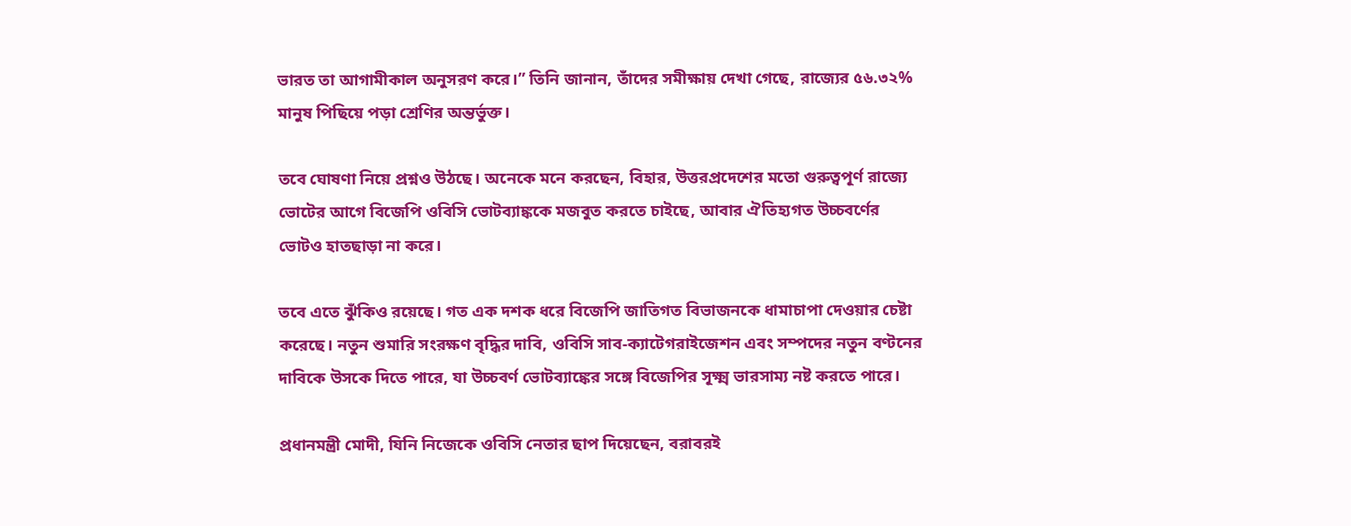ভারত তা আগামীকাল অনুসরণ করে।” তিনি জানান, তাঁদের সমীক্ষায় দেখা গেছে, রাজ্যের ৫৬.৩২% মানুষ পিছিয়ে পড়া শ্রেণির অন্তর্ভুক্ত।

তবে ঘোষণা নিয়ে প্রশ্নও উঠছে। অনেকে মনে করছেন, বিহার, উত্তরপ্রদেশের মতো গুরুত্বপূর্ণ রাজ্যে ভোটের আগে বিজেপি ওবিসি ভোটব্যাঙ্ককে মজবুত করতে চাইছে, আবার ঐতিহ্যগত উচ্চবর্ণের ভোটও হাতছাড়া না করে।

তবে এতে ঝুঁকিও রয়েছে। গত এক দশক ধরে বিজেপি জাতিগত বিভাজনকে ধামাচাপা দেওয়ার চেষ্টা করেছে। নতুন শুমারি সংরক্ষণ বৃদ্ধির দাবি, ওবিসি সাব-ক্যাটেগরাইজেশন এবং সম্পদের নতুন বণ্টনের দাবিকে উসকে দিতে পারে, যা উচ্চবর্ণ ভোটব্যাঙ্কের সঙ্গে বিজেপির সূক্ষ্ম ভারসাম্য নষ্ট করতে পারে।

প্রধানমন্ত্রী মোদী, যিনি নিজেকে ওবিসি নেতার ছাপ দিয়েছেন, বরাবরই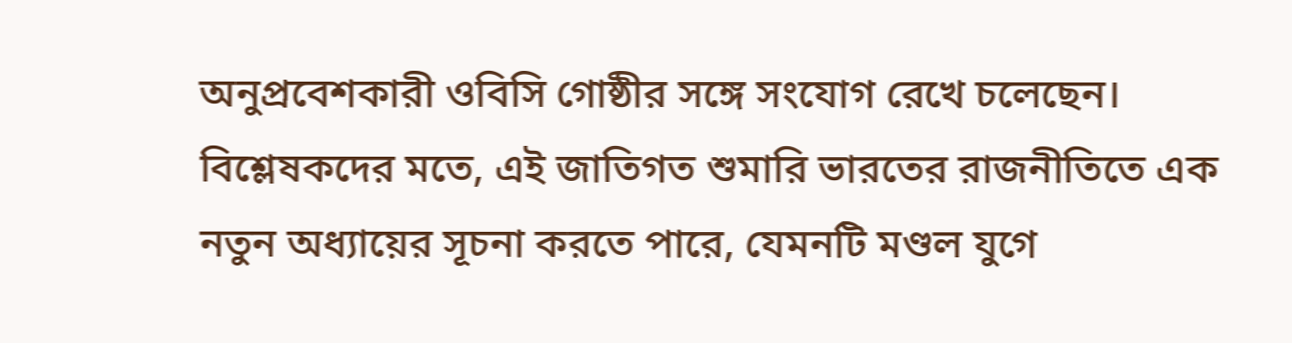অনুপ্রবেশকারী ওবিসি গোষ্ঠীর সঙ্গে সংযোগ রেখে চলেছেন। বিশ্লেষকদের মতে, এই জাতিগত শুমারি ভারতের রাজনীতিতে এক নতুন অধ্যায়ের সূচনা করতে পারে, যেমনটি মণ্ডল যুগে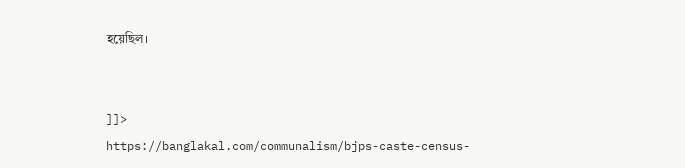হয়েছিল।


]]>
https://banglakal.com/communalism/bjps-caste-census-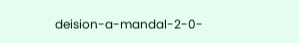deision-a-mandal-2-0-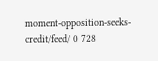moment-opposition-seeks-credit/feed/ 0 728